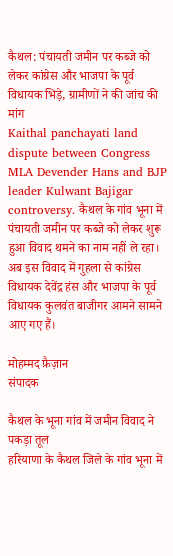कैथल: पंचायती जमीन पर कब्जे को लेकर कांग्रेस और भाजपा के पूर्व विधायक भिड़े, ग्रामीणों ने की जांच की मांग
Kaithal panchayati land dispute between Congress MLA Devender Hans and BJP leader Kulwant Bajigar controversy. कैथल के गांव भूना में पंचायती जमीन पर कब्जे को लेकर शुरू हुआ विवाद थमने का नाम नहीं ले रहा। अब इस विवाद में गुहला से कांग्रेस विधायक देवेंद्र हंस और भाजपा के पूर्व विधायक कुलवंत बाजीगर आमने सामने आए गए हैं।

मोहम्मद फ़ैज़ान
संपादक

कैथल के भूना गांव में जमीन विवाद ने पकड़ा तूल
हरियाणा के कैथल जिले के गांव भूना में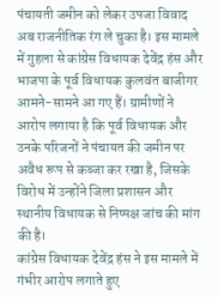पंचायती जमीन को लेकर उपजा विवाद अब राजनीतिक रंग ले चुका है। इस मामले में गुहला से कांग्रेस विधायक देवेंद्र हंस और भाजपा के पूर्व विधायक कुलवंत बाजीगर आमने-सामने आ गए हैं। ग्रामीणों ने आरोप लगाया है कि पूर्व विधायक और उनके परिजनों ने पंचायत की जमीन पर अवैध रूप से कब्जा कर रखा है, जिसके विरोध में उन्होंने जिला प्रशासन और स्थानीय विधायक से निष्पक्ष जांच की मांग की है।
कांग्रेस विधायक देवेंद्र हंस ने इस मामले में गंभीर आरोप लगाते हुए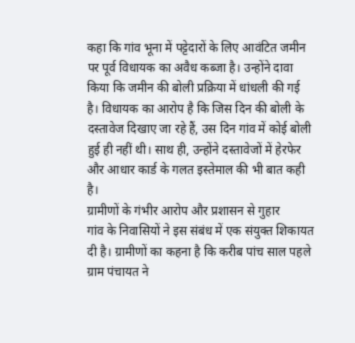कहा कि गांव भूना में पट्टेदारों के लिए आवंटित जमीन पर पूर्व विधायक का अवैध कब्जा है। उन्होंने दावा किया कि जमीन की बोली प्रक्रिया में धांधली की गई है। विधायक का आरोप है कि जिस दिन की बोली के दस्तावेज दिखाए जा रहे हैं, उस दिन गांव में कोई बोली हुई ही नहीं थी। साथ ही, उन्होंने दस्तावेजों में हेरफेर और आधार कार्ड के गलत इस्तेमाल की भी बात कही है।
ग्रामीणों के गंभीर आरोप और प्रशासन से गुहार
गांव के निवासियों ने इस संबंध में एक संयुक्त शिकायत दी है। ग्रामीणों का कहना है कि करीब पांच साल पहले ग्राम पंचायत ने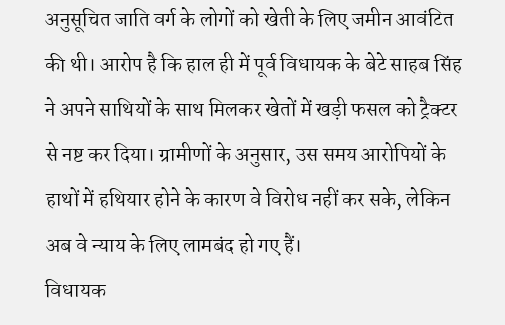अनुसूचित जाति वर्ग के लोगों को खेती के लिए जमीन आवंटित की थी। आरोप है कि हाल ही में पूर्व विधायक के बेटे साहब सिंह ने अपने साथियों के साथ मिलकर खेतों में खड़ी फसल को ट्रैक्टर से नष्ट कर दिया। ग्रामीणों के अनुसार, उस समय आरोपियों के हाथों में हथियार होने के कारण वे विरोध नहीं कर सके, लेकिन अब वे न्याय के लिए लामबंद हो गए हैं।
विधायक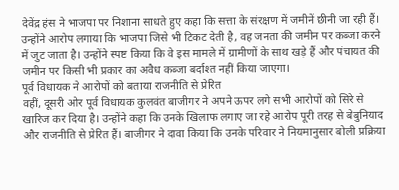देवेंद्र हंस ने भाजपा पर निशाना साधते हुए कहा कि सत्ता के संरक्षण में जमीनें छीनी जा रही हैं। उन्होंने आरोप लगाया कि भाजपा जिसे भी टिकट देती है, वह जनता की जमीन पर कब्जा करने में जुट जाता है। उन्होंने स्पष्ट किया कि वे इस मामले में ग्रामीणों के साथ खड़े हैं और पंचायत की जमीन पर किसी भी प्रकार का अवैध कब्जा बर्दाश्त नहीं किया जाएगा।
पूर्व विधायक ने आरोपों को बताया राजनीति से प्रेरित
वहीं, दूसरी ओर पूर्व विधायक कुलवंत बाजीगर ने अपने ऊपर लगे सभी आरोपों को सिरे से खारिज कर दिया है। उन्होंने कहा कि उनके खिलाफ लगाए जा रहे आरोप पूरी तरह से बेबुनियाद और राजनीति से प्रेरित हैं। बाजीगर ने दावा किया कि उनके परिवार ने नियमानुसार बोली प्रक्रिया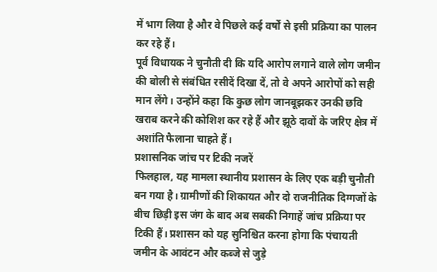में भाग लिया है और वे पिछले कई वर्षों से इसी प्रक्रिया का पालन कर रहे हैं।
पूर्व विधायक ने चुनौती दी कि यदि आरोप लगाने वाले लोग जमीन की बोली से संबंधित रसीदें दिखा दें, तो वे अपने आरोपों को सही मान लेंगे। उन्होंने कहा कि कुछ लोग जानबूझकर उनकी छवि खराब करने की कोशिश कर रहे हैं और झूठे दावों के जरिए क्षेत्र में अशांति फैलाना चाहते हैं।
प्रशासनिक जांच पर टिकी नजरें
फिलहाल, यह मामला स्थानीय प्रशासन के लिए एक बड़ी चुनौती बन गया है। ग्रामीणों की शिकायत और दो राजनीतिक दिग्गजों के बीच छिड़ी इस जंग के बाद अब सबकी निगाहें जांच प्रक्रिया पर टिकी हैं। प्रशासन को यह सुनिश्चित करना होगा कि पंचायती जमीन के आवंटन और कब्जे से जुड़े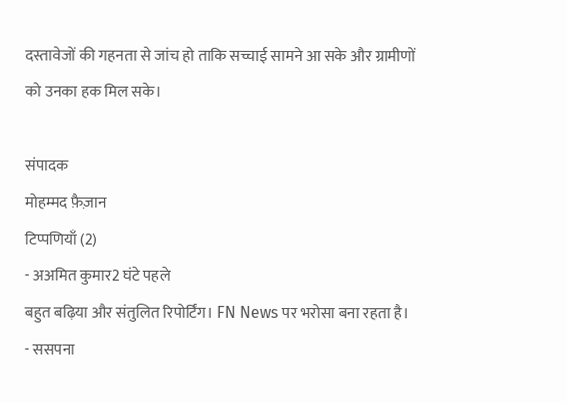दस्तावेजों की गहनता से जांच हो ताकि सच्चाई सामने आ सके और ग्रामीणों को उनका हक मिल सके।

संपादक
मोहम्मद फ़ैज़ान
टिप्पणियाँ (2)
- अअमित कुमार2 घंटे पहले
बहुत बढ़िया और संतुलित रिपोर्टिंग। FN News पर भरोसा बना रहता है।
- ससपना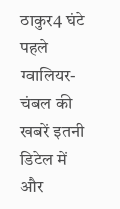ठाकुर4 घंटे पहले
ग्वालियर-चंबल की खबरें इतनी डिटेल में और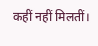कहीं नहीं मिलतीं।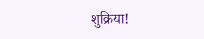शुक्रिया!